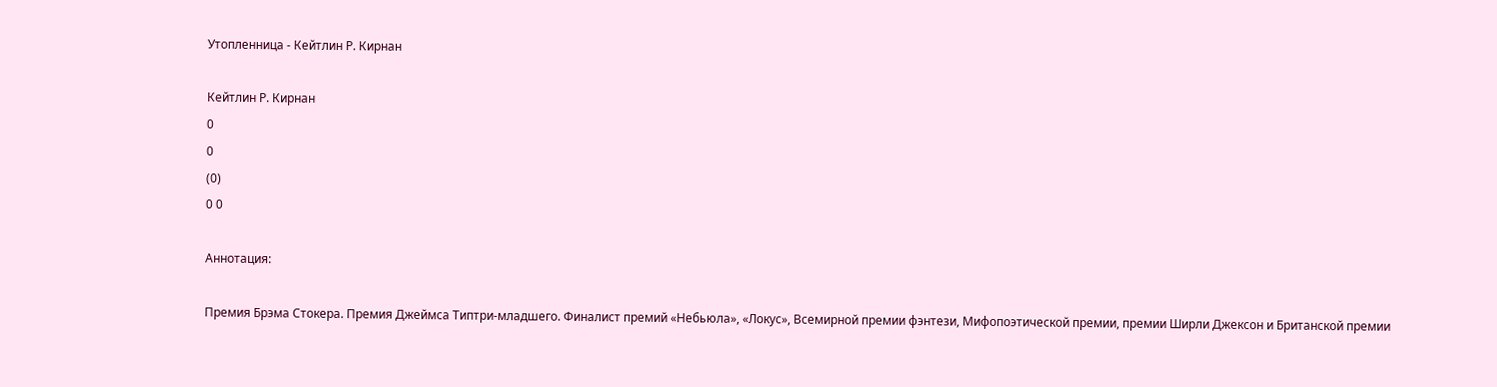Утопленница - Кейтлин Р. Кирнан

Кейтлин Р. Кирнан
0
0
(0)
0 0

Аннотация:

Премия Брэма Стокера. Премия Джеймса Типтри-младшего. Финалист премий «Небьюла», «Локус», Всемирной премии фэнтези, Мифопоэтической премии, премии Ширли Джексон и Британской премии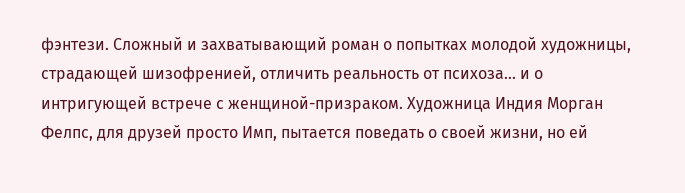фэнтези. Сложный и захватывающий роман о попытках молодой художницы, страдающей шизофренией, отличить реальность от психоза… и о интригующей встрече с женщиной-призраком. Художница Индия Морган Фелпс, для друзей просто Имп, пытается поведать о своей жизни, но ей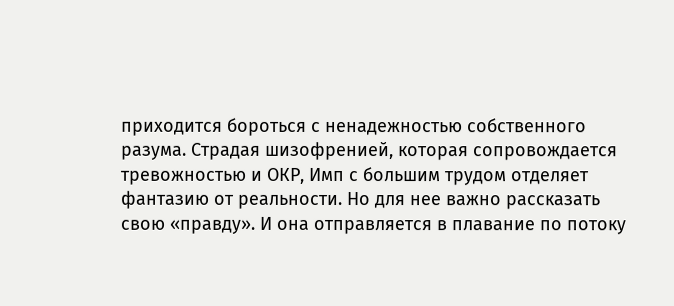приходится бороться с ненадежностью собственного разума. Страдая шизофренией, которая сопровождается тревожностью и ОКР, Имп с большим трудом отделяет фантазию от реальности. Но для нее важно рассказать свою «правду». И она отправляется в плавание по потоку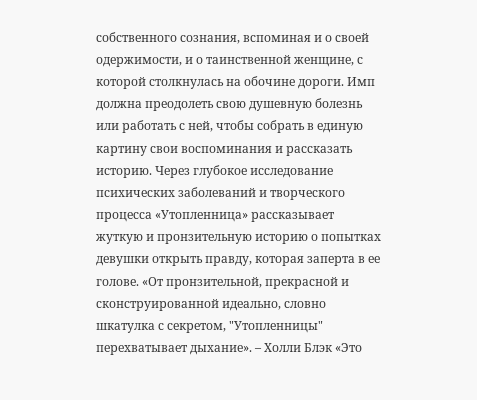собственного сознания, вспоминая и о своей одержимости, и о таинственной женщине, с которой столкнулась на обочине дороги. Имп должна преодолеть свою душевную болезнь или работать с ней, чтобы собрать в единую картину свои воспоминания и рассказать историю. Через глубокое исследование психических заболеваний и творческого процесса «Утопленница» рассказывает жуткую и пронзительную историю о попытках девушки открыть правду, которая заперта в ее голове. «От пронзительной, прекрасной и сконструированной идеально, словно шкатулка с секретом, "Утопленницы" перехватывает дыхание». – Холли Блэк «Это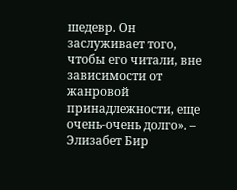шедевр. Он заслуживает того, чтобы его читали, вне зависимости от жанровой принадлежности, еще очень-очень долго». – Элизабет Бир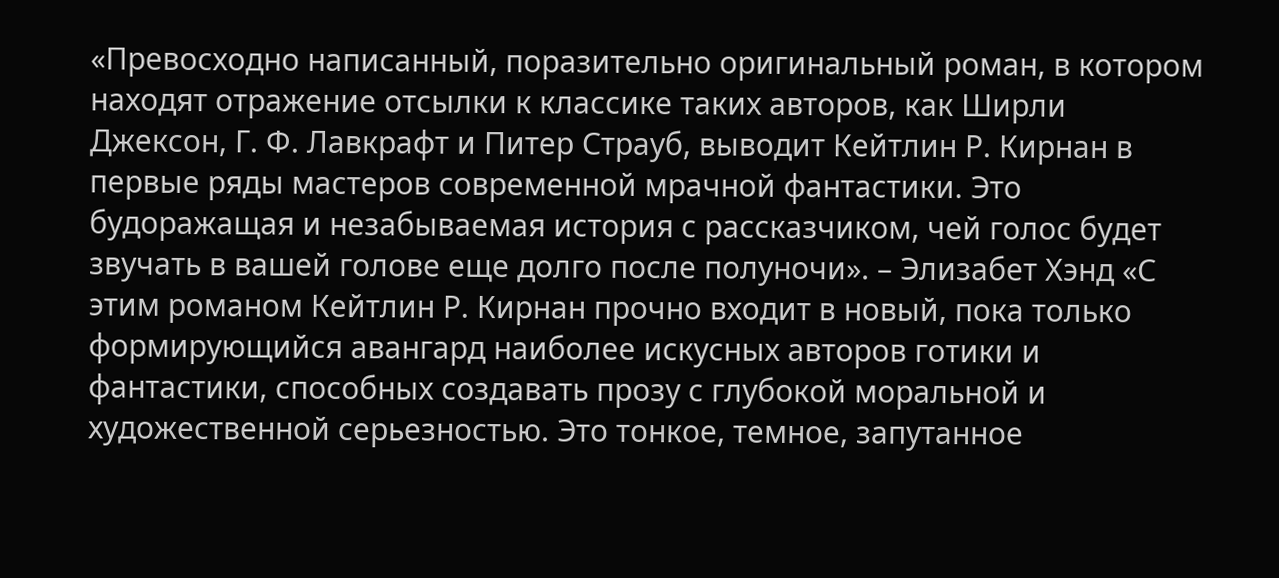«Превосходно написанный, поразительно оригинальный роман, в котором находят отражение отсылки к классике таких авторов, как Ширли Джексон, Г. Ф. Лавкрафт и Питер Страуб, выводит Кейтлин Р. Кирнан в первые ряды мастеров современной мрачной фантастики. Это будоражащая и незабываемая история с рассказчиком, чей голос будет звучать в вашей голове еще долго после полуночи». – Элизабет Хэнд «С этим романом Кейтлин Р. Кирнан прочно входит в новый, пока только формирующийся авангард наиболее искусных авторов готики и фантастики, способных создавать прозу с глубокой моральной и художественной серьезностью. Это тонкое, темное, запутанное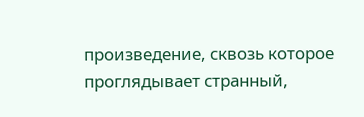произведение, сквозь которое проглядывает странный,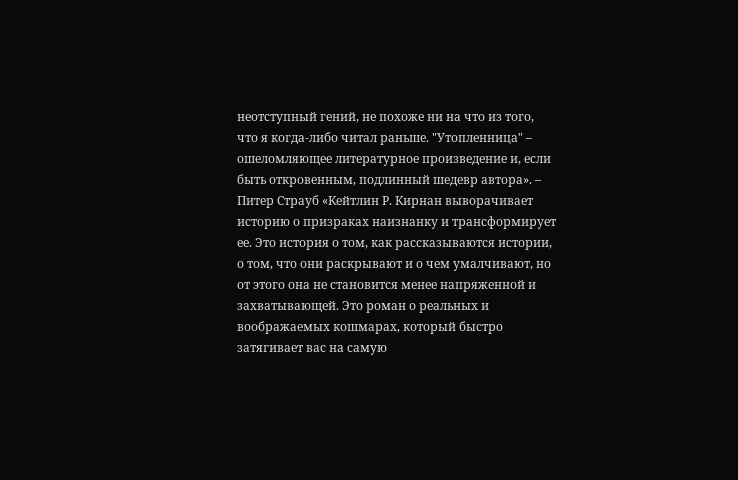неотступный гений, не похоже ни на что из того, что я когда-либо читал раньше. "Утопленница" – ошеломляющее литературное произведение и, если быть откровенным, подлинный шедевр автора». – Питер Страуб «Кейтлин Р. Кирнан выворачивает историю о призраках наизнанку и трансформирует ее. Это история о том, как рассказываются истории, о том, что они раскрывают и о чем умалчивают, но от этого она не становится менее напряженной и захватывающей. Это роман о реальных и воображаемых кошмарах, который быстро затягивает вас на самую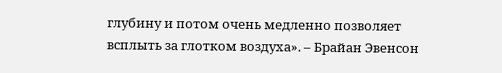глубину и потом очень медленно позволяет всплыть за глотком воздуха». – Брайан Эвенсон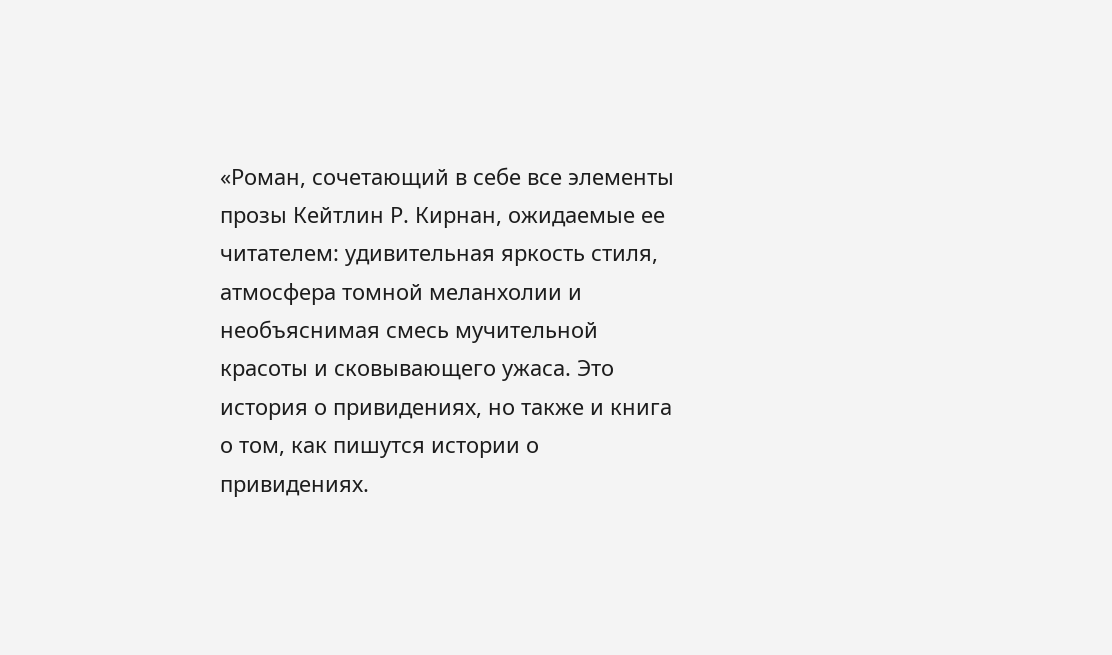«Роман, сочетающий в себе все элементы прозы Кейтлин Р. Кирнан, ожидаемые ее читателем: удивительная яркость стиля, атмосфера томной меланхолии и необъяснимая смесь мучительной красоты и сковывающего ужаса. Это история о привидениях, но также и книга о том, как пишутся истории о привидениях.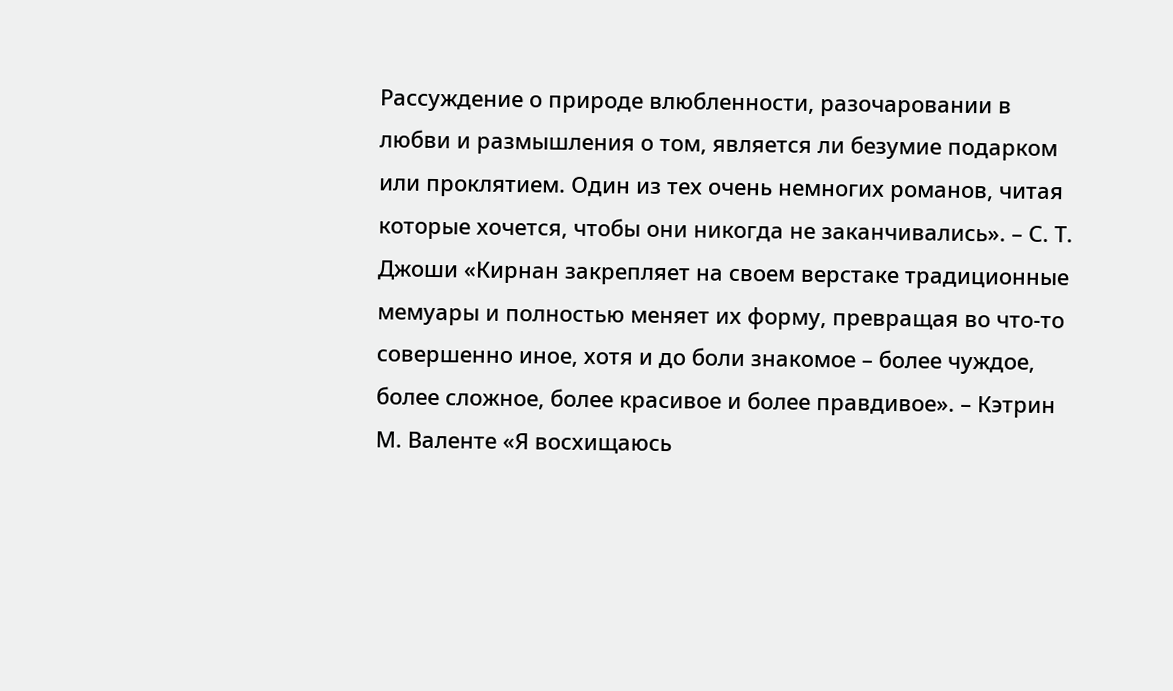Рассуждение о природе влюбленности, разочаровании в любви и размышления о том, является ли безумие подарком или проклятием. Один из тех очень немногих романов, читая которые хочется, чтобы они никогда не заканчивались». – С. Т. Джоши «Кирнан закрепляет на своем верстаке традиционные мемуары и полностью меняет их форму, превращая во что-то совершенно иное, хотя и до боли знакомое – более чуждое, более сложное, более красивое и более правдивое». – Кэтрин М. Валенте «Я восхищаюсь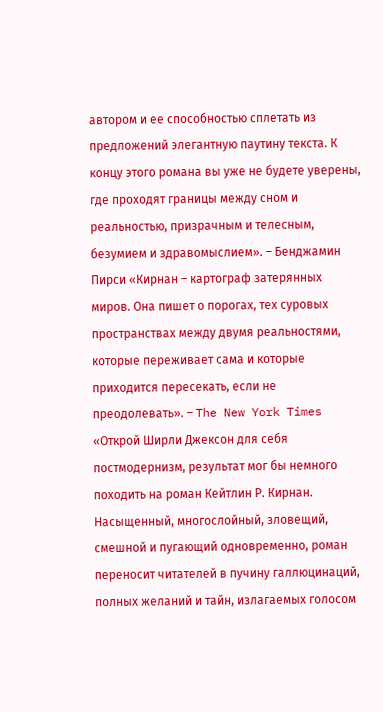автором и ее способностью сплетать из предложений элегантную паутину текста. К концу этого романа вы уже не будете уверены, где проходят границы между сном и реальностью, призрачным и телесным, безумием и здравомыслием». – Бенджамин Пирси «Кирнан – картограф затерянных миров. Она пишет о порогах, тех суровых пространствах между двумя реальностями, которые переживает сама и которые приходится пересекать, если не преодолевать». – The New York Times «Открой Ширли Джексон для себя постмодернизм, результат мог бы немного походить на роман Кейтлин Р. Кирнан. Насыщенный, многослойный, зловещий, смешной и пугающий одновременно, роман переносит читателей в пучину галлюцинаций, полных желаний и тайн, излагаемых голосом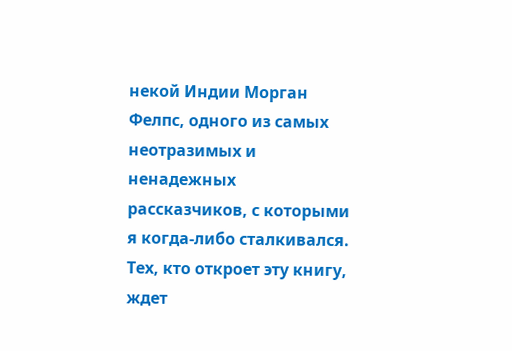некой Индии Морган Фелпс, одного из самых неотразимых и ненадежных рассказчиков, с которыми я когда-либо сталкивался. Тех, кто откроет эту книгу, ждет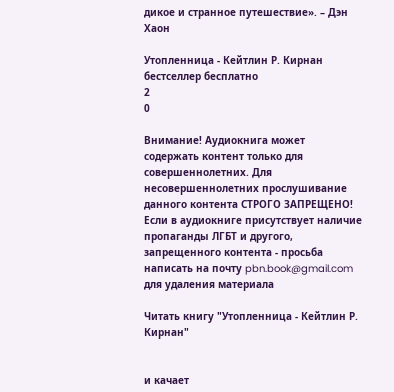дикое и странное путешествие». – Дэн Хаон

Утопленница - Кейтлин Р. Кирнан бестселлер бесплатно
2
0

Внимание! Аудиокнига может содержать контент только для совершеннолетних. Для несовершеннолетних прослушивание данного контента СТРОГО ЗАПРЕЩЕНО! Если в аудиокниге присутствует наличие пропаганды ЛГБТ и другого, запрещенного контента - просьба написать на почту pbn.book@gmail.com для удаления материала

Читать книгу "Утопленница - Кейтлин Р. Кирнан"


и качает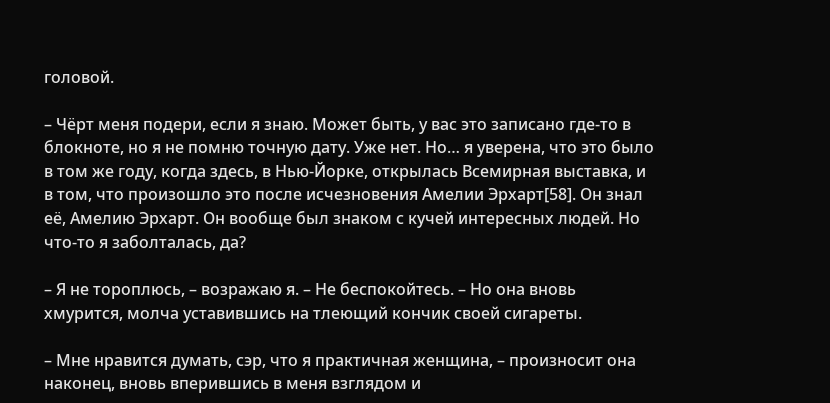головой.

– Чёрт меня подери, если я знаю. Может быть, у вас это записано где-то в блокноте, но я не помню точную дату. Уже нет. Но… я уверена, что это было в том же году, когда здесь, в Нью-Йорке, открылась Всемирная выставка, и в том, что произошло это после исчезновения Амелии Эрхарт[58]. Он знал её, Амелию Эрхарт. Он вообще был знаком с кучей интересных людей. Но что-то я заболталась, да?

– Я не тороплюсь, – возражаю я. – Не беспокойтесь. – Но она вновь хмурится, молча уставившись на тлеющий кончик своей сигареты.

– Мне нравится думать, сэр, что я практичная женщина, – произносит она наконец, вновь вперившись в меня взглядом и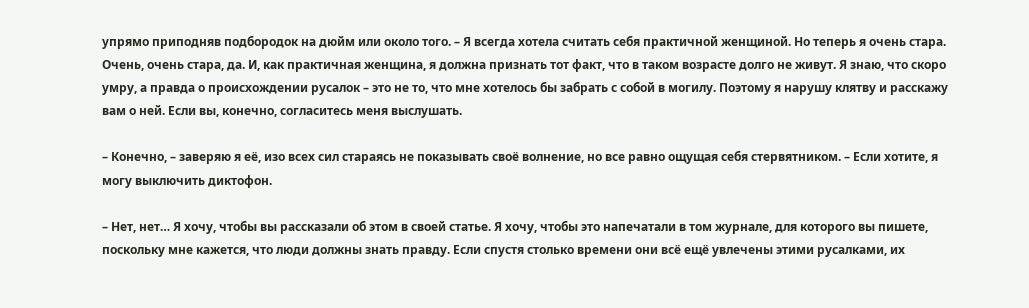упрямо приподняв подбородок на дюйм или около того. – Я всегда хотела считать себя практичной женщиной. Но теперь я очень стара. Очень, очень стара, да. И, как практичная женщина, я должна признать тот факт, что в таком возрасте долго не живут. Я знаю, что скоро умру, а правда о происхождении русалок – это не то, что мне хотелось бы забрать с собой в могилу. Поэтому я нарушу клятву и расскажу вам о ней. Если вы, конечно, согласитесь меня выслушать.

– Конечно, – заверяю я её, изо всех сил стараясь не показывать своё волнение, но все равно ощущая себя стервятником. – Если хотите, я могу выключить диктофон.

– Нет, нет… Я хочу, чтобы вы рассказали об этом в своей статье. Я хочу, чтобы это напечатали в том журнале, для которого вы пишете, поскольку мне кажется, что люди должны знать правду. Если спустя столько времени они всё ещё увлечены этими русалками, их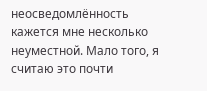неосведомлённость кажется мне несколько неуместной. Мало того, я считаю это почти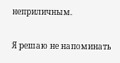неприличным.

Я решаю не напоминать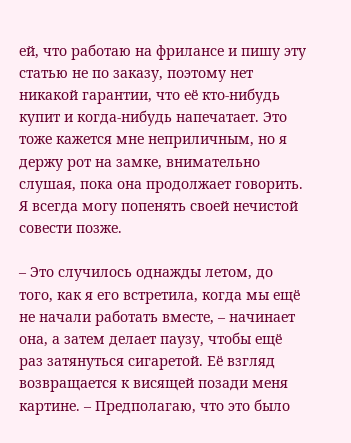ей, что работаю на фрилансе и пишу эту статью не по заказу, поэтому нет никакой гарантии, что её кто-нибудь купит и когда-нибудь напечатает. Это тоже кажется мне неприличным, но я держу рот на замке, внимательно слушая, пока она продолжает говорить. Я всегда могу попенять своей нечистой совести позже.

– Это случилось однажды летом, до того, как я его встретила, когда мы ещё не начали работать вместе, – начинает она, а затем делает паузу, чтобы ещё раз затянуться сигаретой. Её взгляд возвращается к висящей позади меня картине. – Предполагаю, что это было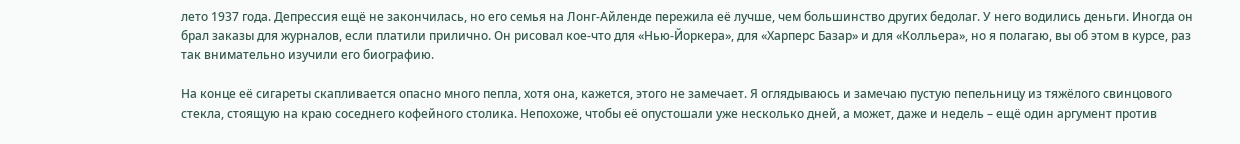лето 1937 года. Депрессия ещё не закончилась, но его семья на Лонг-Айленде пережила её лучше, чем большинство других бедолаг. У него водились деньги. Иногда он брал заказы для журналов, если платили прилично. Он рисовал кое-что для «Нью-Йоркера», для «Харперс Базар» и для «Колльера», но я полагаю, вы об этом в курсе, раз так внимательно изучили его биографию.

На конце её сигареты скапливается опасно много пепла, хотя она, кажется, этого не замечает. Я оглядываюсь и замечаю пустую пепельницу из тяжёлого свинцового стекла, стоящую на краю соседнего кофейного столика. Непохоже, чтобы её опустошали уже несколько дней, а может, даже и недель – ещё один аргумент против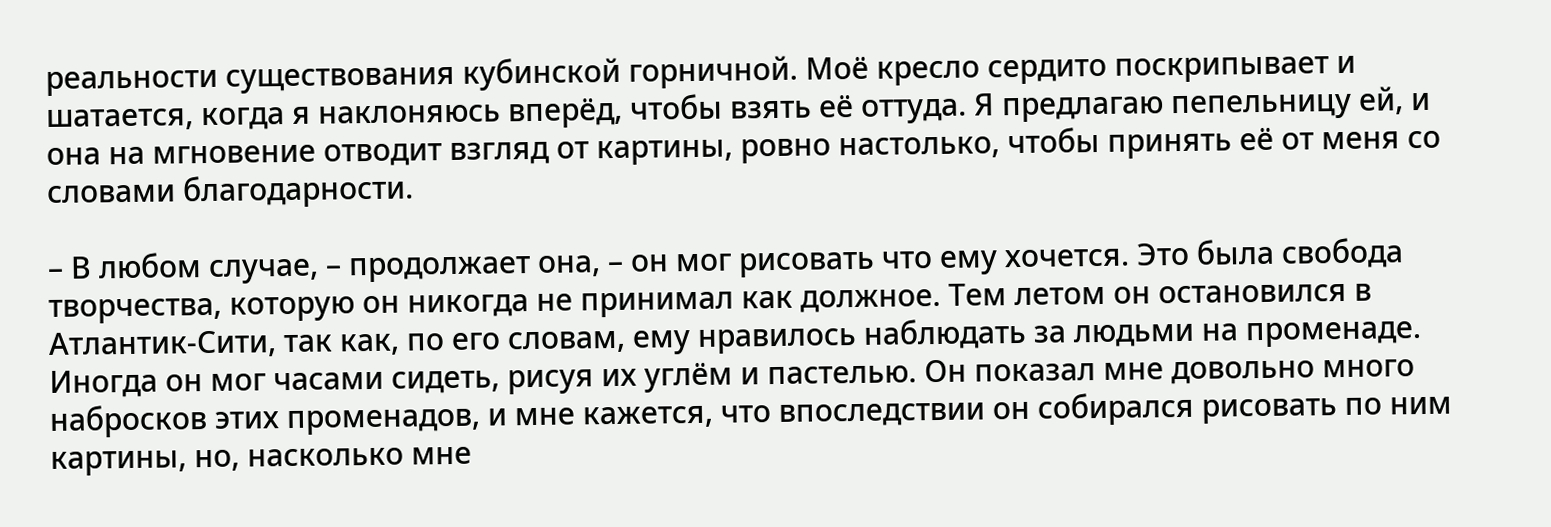реальности существования кубинской горничной. Моё кресло сердито поскрипывает и шатается, когда я наклоняюсь вперёд, чтобы взять её оттуда. Я предлагаю пепельницу ей, и она на мгновение отводит взгляд от картины, ровно настолько, чтобы принять её от меня со словами благодарности.

– В любом случае, – продолжает она, – он мог рисовать что ему хочется. Это была свобода творчества, которую он никогда не принимал как должное. Тем летом он остановился в Атлантик-Сити, так как, по его словам, ему нравилось наблюдать за людьми на променаде. Иногда он мог часами сидеть, рисуя их углём и пастелью. Он показал мне довольно много набросков этих променадов, и мне кажется, что впоследствии он собирался рисовать по ним картины, но, насколько мне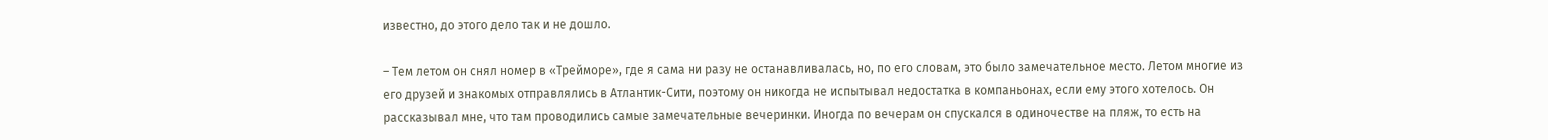известно, до этого дело так и не дошло.

– Тем летом он снял номер в «Трейморе», где я сама ни разу не останавливалась, но, по его словам, это было замечательное место. Летом многие из его друзей и знакомых отправлялись в Атлантик-Сити, поэтому он никогда не испытывал недостатка в компаньонах, если ему этого хотелось. Он рассказывал мне, что там проводились самые замечательные вечеринки. Иногда по вечерам он спускался в одиночестве на пляж, то есть на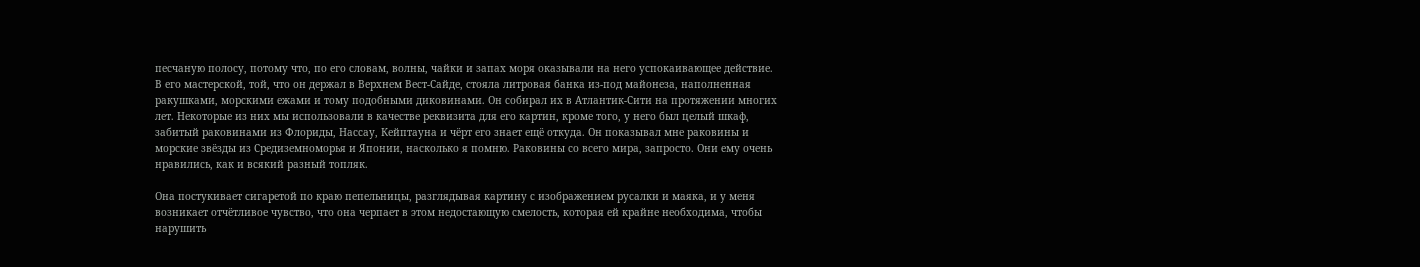песчаную полосу, потому что, по его словам, волны, чайки и запах моря оказывали на него успокаивающее действие. В его мастерской, той, что он держал в Верхнем Вест-Сайде, стояла литровая банка из-под майонеза, наполненная ракушками, морскими ежами и тому подобными диковинами. Он собирал их в Атлантик-Сити на протяжении многих лет. Некоторые из них мы использовали в качестве реквизита для его картин, кроме того, у него был целый шкаф, забитый раковинами из Флориды, Нассау, Кейптауна и чёрт его знает ещё откуда. Он показывал мне раковины и морские звёзды из Средиземноморья и Японии, насколько я помню. Раковины со всего мира, запросто. Они ему очень нравились, как и всякий разный топляк.

Она постукивает сигаретой по краю пепельницы, разглядывая картину с изображением русалки и маяка, и у меня возникает отчётливое чувство, что она черпает в этом недостающую смелость, которая ей крайне необходима, чтобы нарушить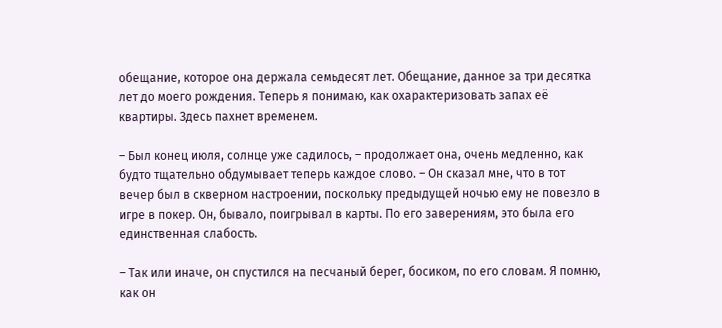обещание, которое она держала семьдесят лет. Обещание, данное за три десятка лет до моего рождения. Теперь я понимаю, как охарактеризовать запах её квартиры. Здесь пахнет временем.

– Был конец июля, солнце уже садилось, – продолжает она, очень медленно, как будто тщательно обдумывает теперь каждое слово. – Он сказал мне, что в тот вечер был в скверном настроении, поскольку предыдущей ночью ему не повезло в игре в покер. Он, бывало, поигрывал в карты. По его заверениям, это была его единственная слабость.

– Так или иначе, он спустился на песчаный берег, босиком, по его словам. Я помню, как он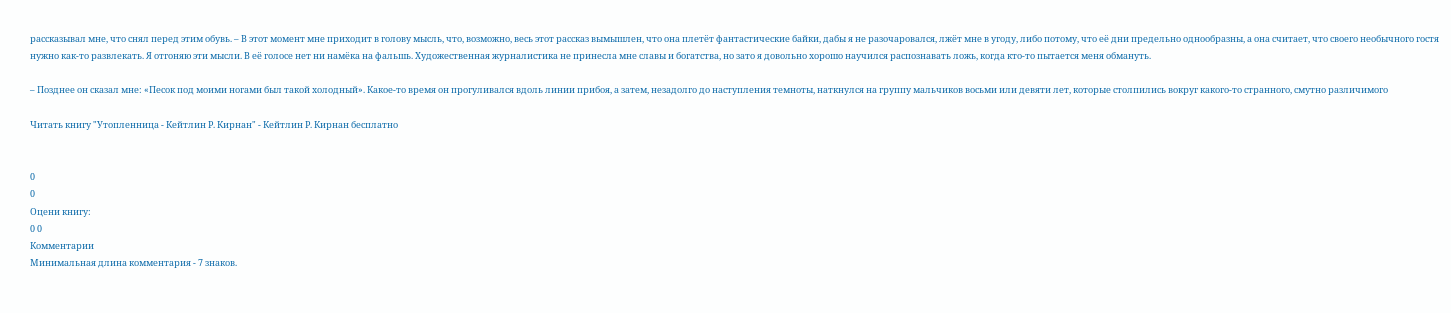рассказывал мне, что снял перед этим обувь. – В этот момент мне приходит в голову мысль, что, возможно, весь этот рассказ вымышлен, что она плетёт фантастические байки, дабы я не разочаровался, лжёт мне в угоду, либо потому, что её дни предельно однообразны, а она считает, что своего необычного гостя нужно как-то развлекать. Я отгоняю эти мысли. В её голосе нет ни намёка на фальшь. Художественная журналистика не принесла мне славы и богатства, но зато я довольно хорошо научился распознавать ложь, когда кто-то пытается меня обмануть.

– Позднее он сказал мне: «Песок под моими ногами был такой холодный». Какое-то время он прогуливался вдоль линии прибоя, а затем, незадолго до наступления темноты, наткнулся на группу мальчиков восьми или девяти лет, которые столпились вокруг какого-то странного, смутно различимого

Читать книгу "Утопленница - Кейтлин Р. Кирнан" - Кейтлин Р. Кирнан бесплатно


0
0
Оцени книгу:
0 0
Комментарии
Минимальная длина комментария - 7 знаков.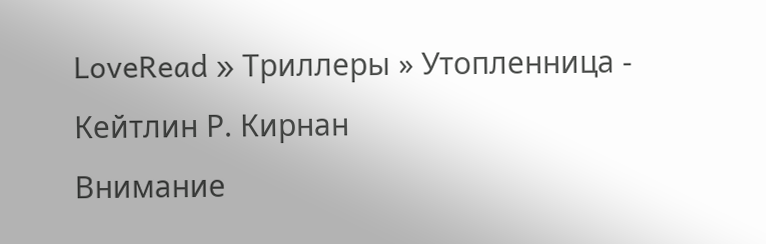LoveRead » Триллеры » Утопленница - Кейтлин Р. Кирнан
Внимание